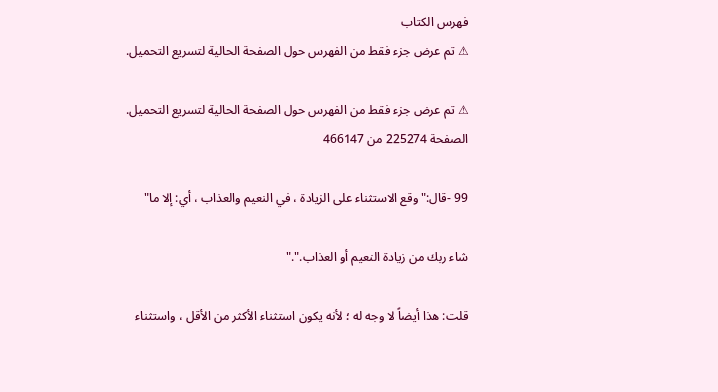فهرس الكتاب
⚠ تم عرض جزء فقط من الفهرس حول الصفحة الحالية لتسريع التحميل.

⚠ تم عرض جزء فقط من الفهرس حول الصفحة الحالية لتسريع التحميل.
الصفحة 225274 من 466147

99 -قال:"وقع الاستثناء على الزيادة ، في النعيم والعذاب ، أي: إلا ما"

شاء ربك من زيادة النعيم أو العذاب."."

قلت: هذا أيضاً لا وجه له ؛ لأنه يكون استثناء الأكثر من الأقل ، واستثناء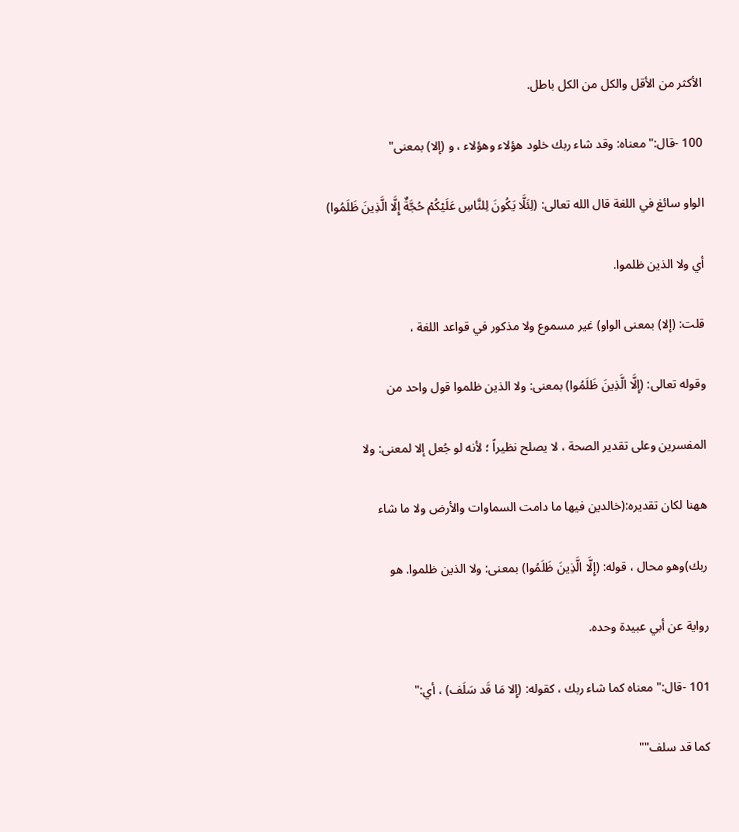الأكثر من الأقل والكل من الكل باطل.

100 -قال:"معناه: وقد شاء ربك خلود هؤلاء وهؤلاء ، و (إلا) بمعنى"

الواو سائغ في اللغة قال الله تعالى: (لِئَلَّا يَكُونَ لِلنَّاسِ عَلَيْكُمْ حُجَّةٌ إِلَّا الَّذِينَ ظَلَمُوا)

أي ولا الذين ظلموا.

قلت: (إلا) بمعنى الواو) غير مسموع ولا مذكور في قواعد اللغة ،

وقوله تعالى: (إِلَّا الَّذِينَ ظَلَمُوا) بمعنى: ولا الذين ظلموا قول واحد من

المفسرين وعلى تقدير الصحة ، لا يصلح نظيراً ؛ لأنه لو جُعل إلا لمعنى: ولا

ههنا لكان تقديره:(خالدين فيها ما دامت السماوات والأرض ولا ما شاء

ربك)وهو محال ، قوله: (إِلَّا الَّذِينَ ظَلَمُوا) بمعنى: ولا الذين ظلموا. هو

رواية عن أبي عبيدة وحده.

101 -قال:"معناه كما شاء ربك ، كقوله: (إِلا مَا قَد سَلَف) ، أي:"

كما قد سلف""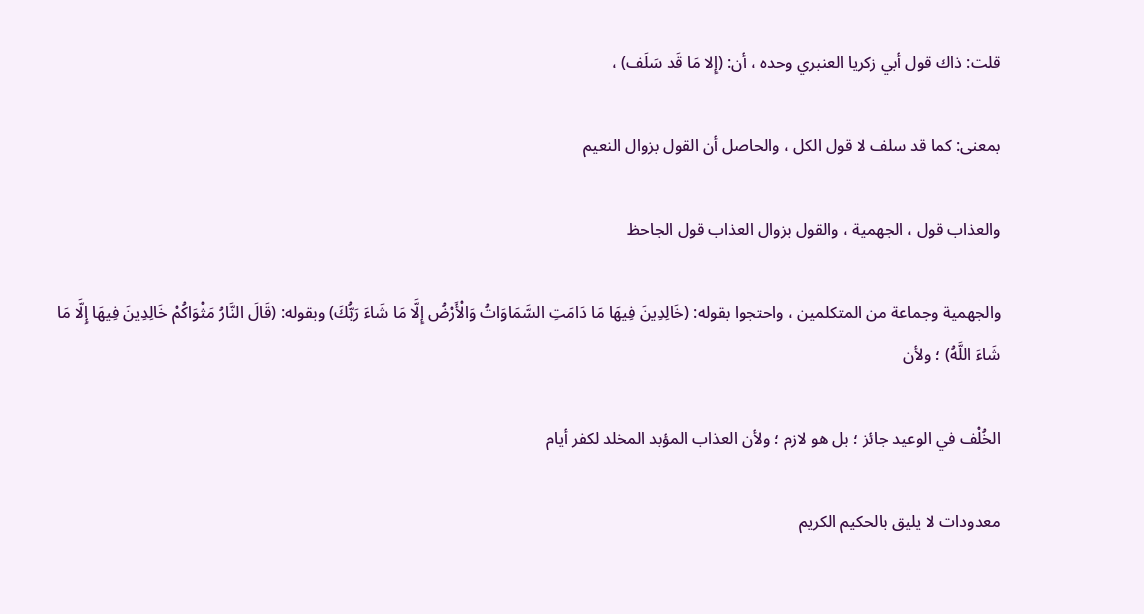قلت: ذاك قول أبي زكريا العنبري وحده ، أن: (إِلا مَا قَد سَلَف) ،

بمعنى: كما قد سلف لا قول الكل ، والحاصل أن القول بزوال النعيم

والعذاب قول ، الجهمية ، والقول بزوال العذاب قول الجاحظ

والجهمية وجماعة من المتكلمين ، واحتجوا بقوله: (خَالِدِينَ فِيهَا مَا دَامَتِ السَّمَاوَاتُ وَالْأَرْضُ إِلَّا مَا شَاءَ رَبُّكَ) وبقوله: (قَالَ النَّارُ مَثْوَاكُمْ خَالِدِينَ فِيهَا إِلَّا مَا شَاءَ اللَّهُ) ؛ ولأن

الخُلْف في الوعيد جائز ؛ بل هو لازم ؛ ولأن العذاب المؤبد المخلد لكفر أيام

معدودات لا يليق بالحكيم الكريم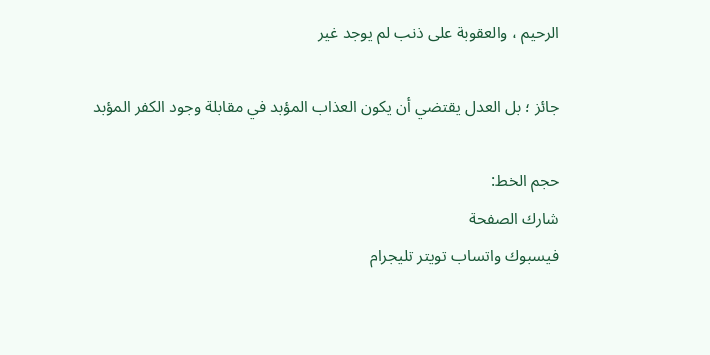الرحيم ، والعقوبة على ذنب لم يوجد غير

جائز ؛ بل العدل يقتضي أن يكون العذاب المؤبد في مقابلة وجود الكفر المؤبد

حجم الخط:
شارك الصفحة
فيسبوك واتساب تويتر تليجرام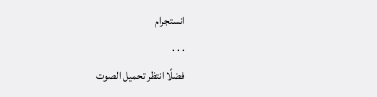انستجرام
. . .
فضلًا انتظر تحميل الصوت